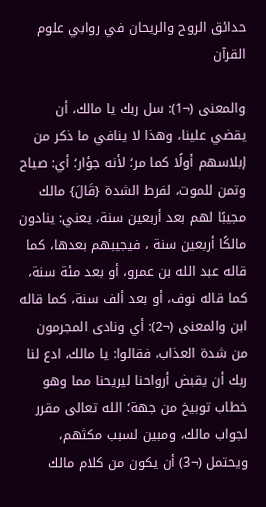حدائق الروح والريحان في روابي علوم القرآن

والمعنى (¬1): سل ربك يا مالك، أن يقضي علينا، وهذا لا ينافي ما ذكر من إبلاسهم أولًا كما مر؛ لأنه جؤار؛ أي: صياح وتمن للموت، لفرط الشدة {قَالَ} مالك مجيبًا لهم بعد أربعين سنة، يعني: ينادون مالكًا أربعين سنة ، فيجيبهم بعدها، كما قاله عبد الله بن عمرو، أو بعد مئة سنة، كما قاله نوف، أو بعد ألف سنة، كما قاله ابن والمعنى (¬2): أي ونادى المجرمون من شدة العذاب، فقالوا: يا مالك، ادع لنا ربك أن يقبض أرواحنا ليريحنا مما وهو خطاب توبيخ من جهة؛ الله تعالى مقرر لجواب مالك، ومبين لسبب مكثهم، ويحتمل (¬3) أن يكون من كلام مالك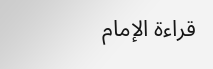قراءة الإمام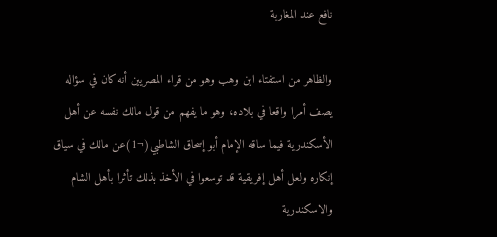نافع عند المغاربة

والظاهر من استفتاء ابن وهب وهو من قراء المصريين أنه كان في سؤاله يصف أمرا واقعا في بلاده، وهو ما يفهم من قول مالك نفسه عن أهل الأسكندرية فيما ساقه الإمام أبو إسحاق الشاطبي(¬1)عن مالك في سياق إنكاره ولعل أهل إفريقية قد توسعوا في الأخذ بذلك تأثرا بأهل الشام والاسكندرية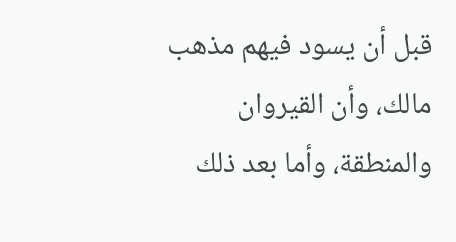قبل أن يسود فيهم مذهب مالك، وأن القيروان والمنطقة، وأما بعد ذلك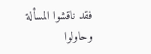فقد ناقشوا المسألة وحاولوا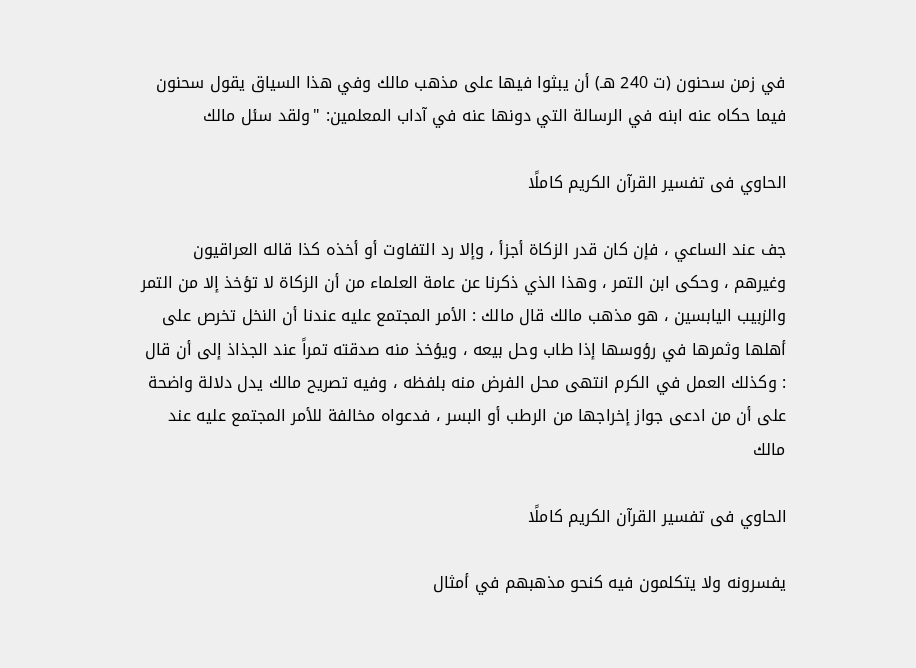في زمن سحنون (ت 240 هـ) أن يبثوا فيها على مذهب مالك وفي هذا السياق يقول سحنون فيما حكاه عنه ابنه في الرسالة التي دونها عنه في آداب المعلمين: "ولقد سئل مالك

الحاوي فى تفسير القرآن الكريم كاملًا

جف عند الساعي ، فإن كان قدر الزكاة أجزأ ، وإلا رد التفاوت أو أخذه كذا قاله العراقيون وغيرهم ، وحكى ابن التمر ، وهذا الذي ذكرنا عن عامة العلماء من أن الزكاة لا تؤخذ إلا من التمر والزبيب اليابسين ، هو مذهب مالك قال مالك : الأمر المجتمع عليه عندنا أن النخل تخرص على أهلها وثمرها في رؤوسها إذا طاب وحل بيعه ، ويؤخذ منه صدقته تمراً عند الجذاذ إلى أن قال : وكذلك العمل في الكرم انتهى محل الفرض منه بلفظه ، وفيه تصريح مالك يدل دلالة واضحة على أن من ادعى جواز إخراجها من الرطب أو البسر ، فدعواه مخالفة للأمر المجتمع عليه عند مالك

الحاوي فى تفسير القرآن الكريم كاملًا

يفسرونه ولا يتكلمون فيه كنحو مذهبهم في أمثال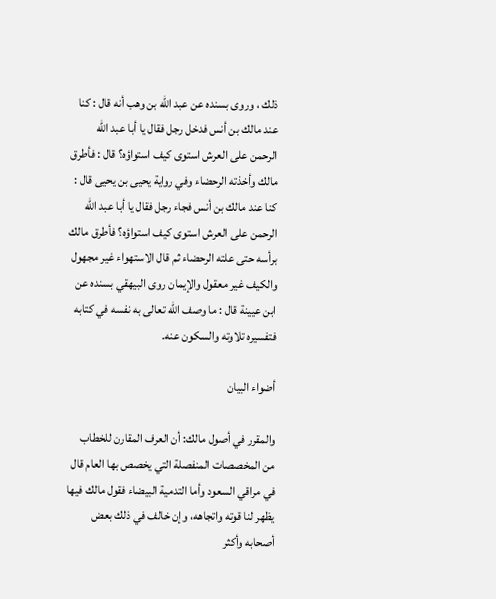ذلك ، وروى بسنده عن عبد الله بن وهب أنه قال : كنا عند مالك بن أنس فدخل رجل فقال يا أبا عبد الله الرحمن على العرش استوى كيف استواؤه؟ قال : فأطرق مالك وأخذته الرحضاء وفي رواية يحيى بن يحيى قال : كنا عند مالك بن أنس فجاء رجل فقال يا أبا عبد الله الرحمن على العرش استوى كيف استواؤه؟ فأطرق مالك برأسه حتى علته الرحضاء ثم قال الاستهواء غير مجهول والكيف غير معقول والإيمان روى البيهقي بسنده عن ابن عيينة قال : ما وصف الله تعالى به نفسه في كتابه فتفسيره تلاوته والسكون عنه.

أضواء البيان

والمقرر في أصول مالك: أن العرف المقارن للخطاب من المخصصات المنفصلة التي يخصص بها العام قال في مراقي السعود وأما التدمية البيضاء فقول مالك فيها يظهر لنا قوته واتجاهه، وإن خالف في ذلك بعض أصحابه وأكثر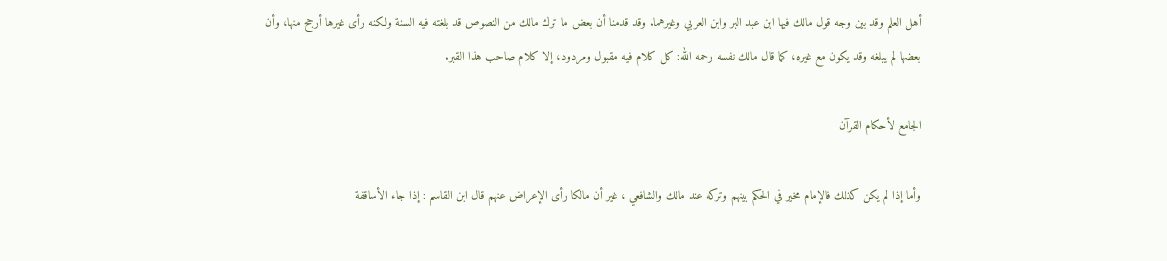أهل العلم وقد بين وجه قول مالك فيها ابن عبد البر وابن العربي وغيرهما. وقد قدمنا أن بعض ما ترك مالك من النصوص قد بلغته فيه السنة ولكنه رأى غيرها أرجح منها، وأن بعضها لم يبلغه وقد يكون مع غيره، كما قال مالك نفسه رحمه الله: كل كلام فيه مقبول ومردود، إلا كلام صاحب هذا القبر.

الجامع لأحكام القرآن

وأما إذا لم يكن كذلك فالإمام مخير في الحكم بينهم وتركه عند مالك والشافعي ، غير أن مالكا رأى الإعراض عنهم قال ابن القاسم : إذا جاء الأساقفة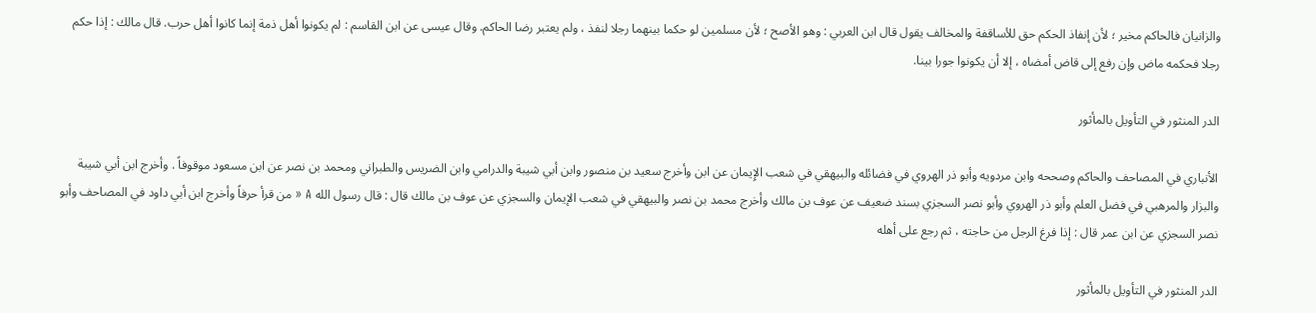والزانيان فالحاكم مخير ؛ لأن إنفاذ الحكم حق للأساقفة والمخالف يقول قال ابن العربي : وهو الأصح ؛ لأن مسلمين لو حكما بينهما رجلا لنفذ ، ولم يعتبر رضا الحاكم. وقال عيسى عن ابن القاسم : لم يكونوا أهل ذمة إنما كانوا أهل حرب. قال مالك : إذا حكم رجلا فحكمه ماض وإن رفع إلى قاض أمضاه ، إلا أن يكونوا جورا بينا.

الدر المنثور في التأويل بالمأثور

الأنباري في المصاحف والحاكم وصححه وابن مردويه وأبو ذر الهروي في فضائله والبيهقي في شعب الإِيمان عن ابن وأخرج سعيد بن منصور وابن أبي شيبة والدرامي وابن الضريس والطبراني ومحمد بن نصر عن ابن مسعود موقوفاً . وأخرج ابن أبي شيبة والبزار والمرهبي في فضل العلم وأبو ذر الهروي وأبو نصر السجزي بسند ضعيف عن عوف بن مالك وأخرج محمد بن نصر والبيهقي في شعب الإيمان والسجزي عن عوف بن مالك قال : قال رسول الله A « من قرأ حرفاً وأخرج ابن أبي داود في المصاحف وأبو نصر السجزي عن ابن عمر قال : إذا فرغ الرجل من حاجته ، ثم رجع على أهله

الدر المنثور في التأويل بالمأثور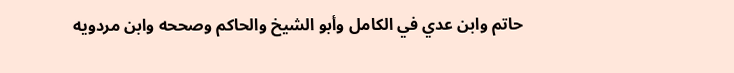حاتم وابن عدي في الكامل وأبو الشيخ والحاكم وصححه وابن مردويه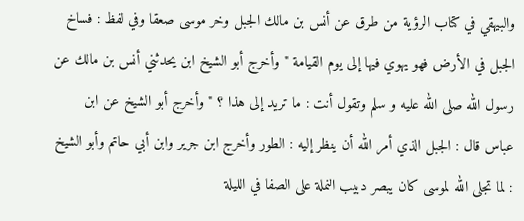والبيهقي في كتاب الرؤية من طرق عن أنس بن مالك الجبل وخر موسى صعقا وفي لفظ : فساخ الجبل في الأرض فهو يهوي فيها إلى يوم القيامة " وأخرج أبو الشيخ ابن يحدثني أنس بن مالك عن رسول الله صلى الله عليه و سلم وتقول أنت : ما تريد إلى هذا ؟ " وأخرج أبو الشيخ عن ابن عباس قال : الجبل الذي أمر الله أن ينظر إليه : الطور وأخرج ابن جرير وابن أبي حاتم وأبو الشيخ : لما تجلى الله لموسى كان يبصر دبيب النملة على الصفا في الليلة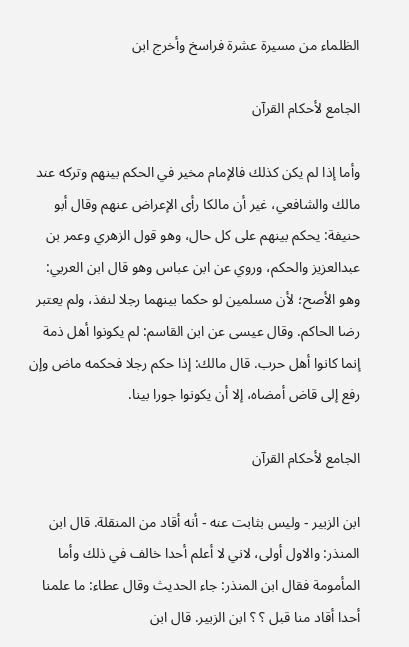الظلماء من مسيرة عشرة فراسخ وأخرج ابن

الجامع لأحكام القرآن

وأما إذا لم يكن كذلك فالإمام مخير في الحكم بينهم وتركه عند مالك والشافعي، غير أن مالكا رأى الإعراض عنهم وقال أبو حنيفة: يحكم بينهم على كل حال، وهو قول الزهري وعمر بن عبدالعزيز والحكم، وروي عن ابن عباس وهو قال ابن العربي: وهو الأصح؛ لأن مسلمين لو حكما بينهما رجلا لنفذ، ولم يعتبر رضا الحاكم. وقال عيسى عن ابن القاسم: لم يكونوا أهل ذمة إنما كانوا أهل حرب. قال مالك: إذا حكم رجلا فحكمه ماض وإن رفع إلى قاض أمضاه، إلا أن يكونوا جورا بينا.

الجامع لأحكام القرآن

ابن الزبير - وليس بثابت عنه - أنه أقاد من المنقلة. قال ابن المنذر: والاول أولى، لاني لا أعلم أحدا خالف في ذلك وأما المأمومة فقال ابن المنذر: جاء الحديث وقال عطاء: ما علمنا أحدا أقاد منا قبل ؟ ؟ ابن الزبير. قال ابن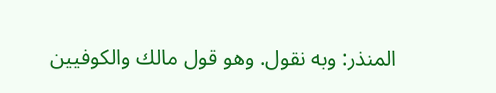المنذر: وبه نقول. وهو قول مالك والكوفيين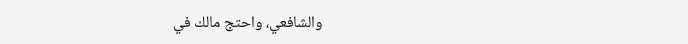والشافعي، واحتج مالك في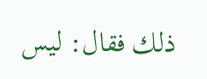ذلك فقال: ليس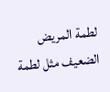لطمة المريض الضعيف مثل لطمة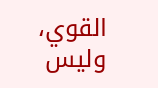القوي، وليس